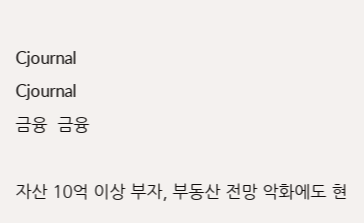Cjournal
Cjournal
금융  금융

자산 10억 이상 부자, 부동산 전망 악화에도 현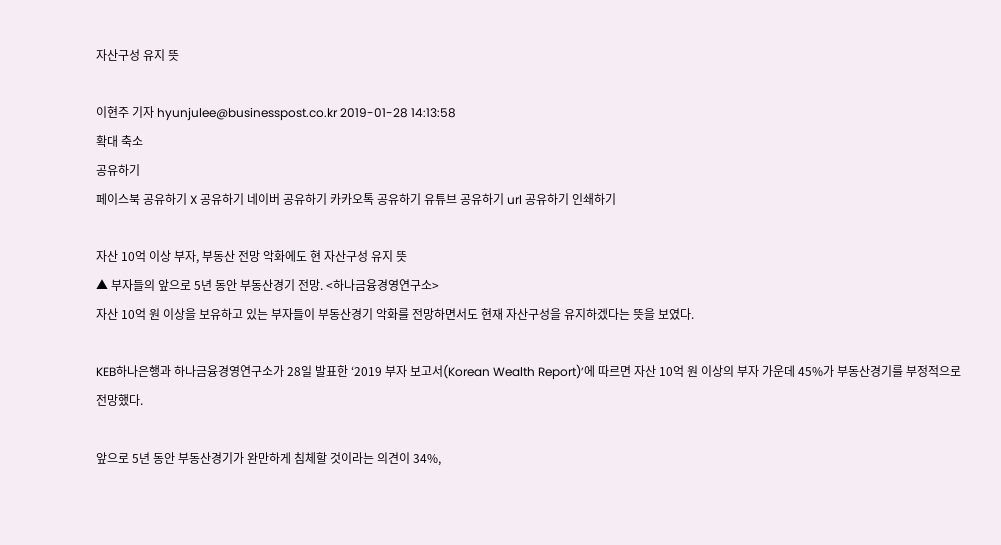자산구성 유지 뜻

이현주 기자 hyunjulee@businesspost.co.kr 2019-01-28 14:13:58
확대 축소
공유하기
페이스북 공유하기 X 공유하기 네이버 공유하기 카카오톡 공유하기 유튜브 공유하기 url 공유하기 인쇄하기

자산 10억 이상 부자, 부동산 전망 악화에도 현 자산구성 유지 뜻
▲ 부자들의 앞으로 5년 동안 부동산경기 전망. <하나금융경영연구소>
자산 10억 원 이상을 보유하고 있는 부자들이 부동산경기 악화를 전망하면서도 현재 자산구성을 유지하겠다는 뜻을 보였다.

KEB하나은행과 하나금융경영연구소가 28일 발표한 ‘2019 부자 보고서(Korean Wealth Report)’에 따르면 자산 10억 원 이상의 부자 가운데 45%가 부동산경기를 부정적으로 전망했다.

앞으로 5년 동안 부동산경기가 완만하게 침체할 것이라는 의견이 34%,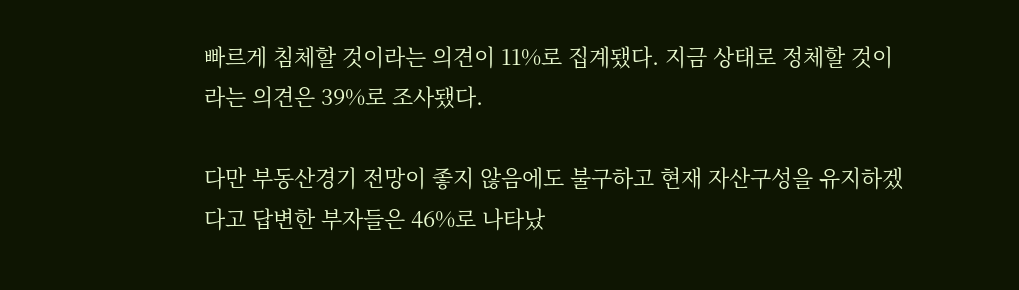빠르게 침체할 것이라는 의견이 11%로 집계됐다. 지금 상태로 정체할 것이라는 의견은 39%로 조사됐다.

다만 부동산경기 전망이 좋지 않음에도 불구하고 현재 자산구성을 유지하겠다고 답변한 부자들은 46%로 나타났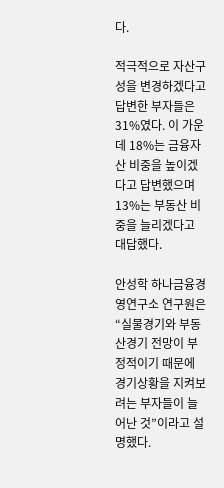다.

적극적으로 자산구성을 변경하겠다고 답변한 부자들은 31%였다. 이 가운데 18%는 금융자산 비중을 높이겠다고 답변했으며 13%는 부동산 비중을 늘리겠다고 대답했다.

안성학 하나금융경영연구소 연구원은 “실물경기와 부동산경기 전망이 부정적이기 때문에 경기상황을 지켜보려는 부자들이 늘어난 것”이라고 설명했다.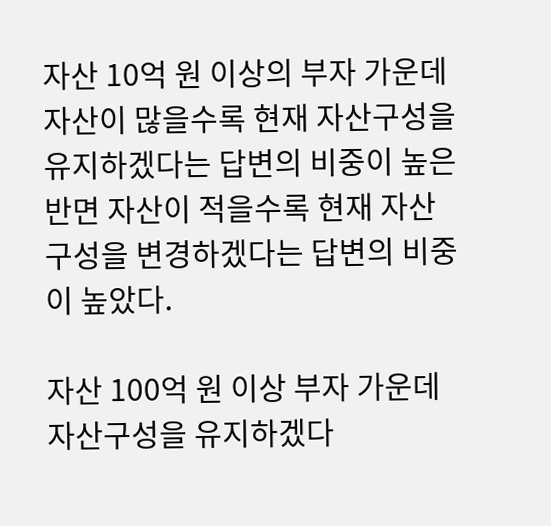자산 10억 원 이상의 부자 가운데 자산이 많을수록 현재 자산구성을 유지하겠다는 답변의 비중이 높은 반면 자산이 적을수록 현재 자산구성을 변경하겠다는 답변의 비중이 높았다.

자산 100억 원 이상 부자 가운데 자산구성을 유지하겠다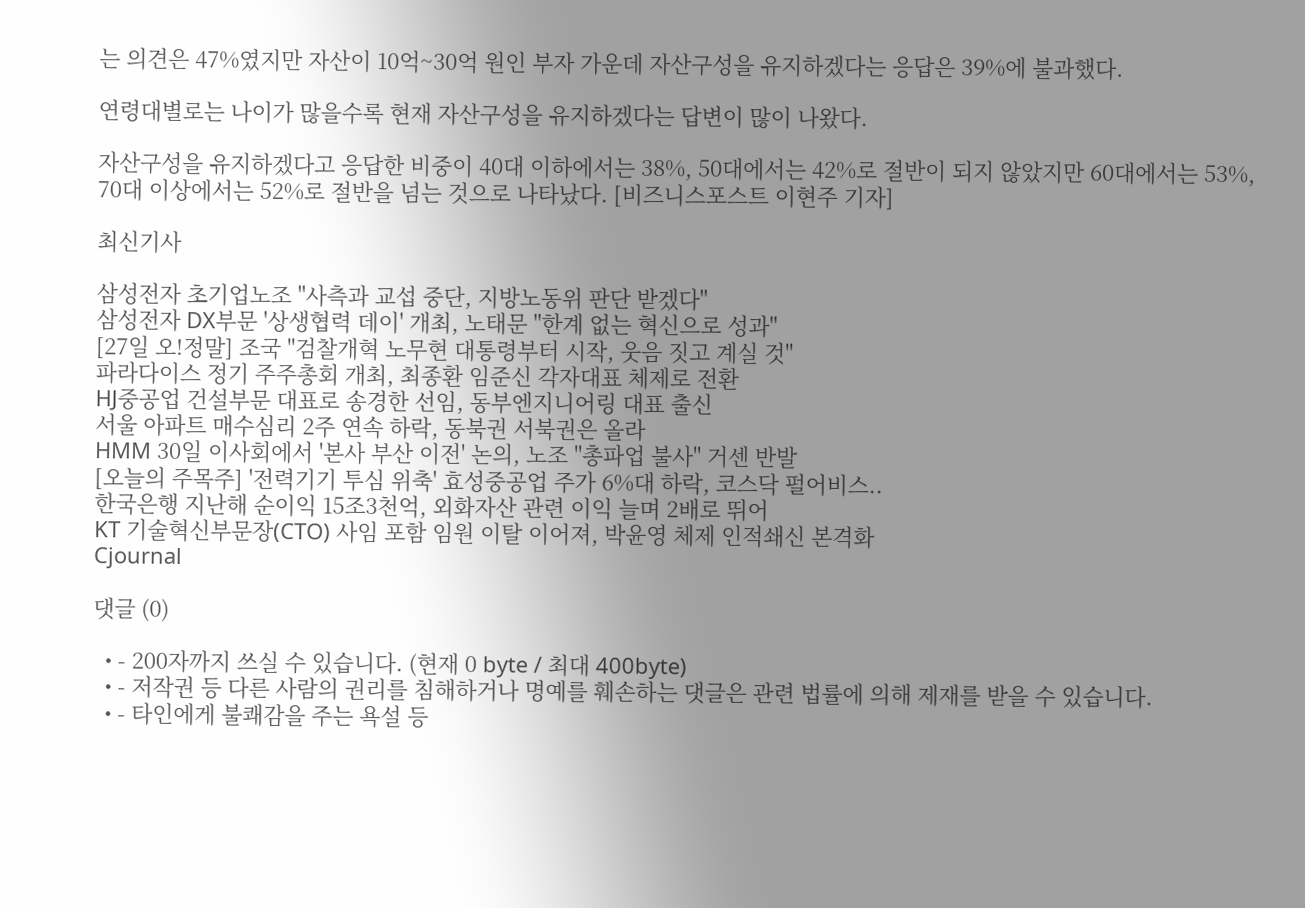는 의견은 47%였지만 자산이 10억~30억 원인 부자 가운데 자산구성을 유지하겠다는 응답은 39%에 불과했다.

연령대별로는 나이가 많을수록 현재 자산구성을 유지하겠다는 답변이 많이 나왔다.

자산구성을 유지하겠다고 응답한 비중이 40대 이하에서는 38%, 50대에서는 42%로 절반이 되지 않았지만 60대에서는 53%, 70대 이상에서는 52%로 절반을 넘는 것으로 나타났다. [비즈니스포스트 이현주 기자]

최신기사

삼성전자 초기업노조 "사측과 교섭 중단, 지방노동위 판단 받겠다"
삼성전자 DX부문 '상생협력 데이' 개최, 노태문 "한계 없는 혁신으로 성과"
[27일 오!정말] 조국 "검찰개혁 노무현 대통령부터 시작, 웃음 짓고 계실 것"
파라다이스 정기 주주총회 개최, 최종환 임준신 각자대표 체제로 전환
HJ중공업 건설부문 대표로 송경한 선임, 동부엔지니어링 대표 출신
서울 아파트 매수심리 2주 연속 하락, 동북권 서북권은 올라
HMM 30일 이사회에서 '본사 부산 이전' 논의, 노조 "총파업 불사" 거센 반발
[오늘의 주목주] '전력기기 투심 위축' 효성중공업 주가 6%대 하락, 코스닥 펄어비스..
한국은행 지난해 순이익 15조3천억, 외화자산 관련 이익 늘며 2배로 뛰어
KT 기술혁신부문장(CTO) 사임 포함 임원 이탈 이어져, 박윤영 체제 인적쇄신 본격화
Cjournal

댓글 (0)

  • - 200자까지 쓰실 수 있습니다. (현재 0 byte / 최대 400byte)
  • - 저작권 등 다른 사람의 권리를 침해하거나 명예를 훼손하는 댓글은 관련 법률에 의해 제재를 받을 수 있습니다.
  • - 타인에게 불쾌감을 주는 욕설 등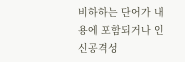비하하는 단어가 내용에 포함되거나 인신공격성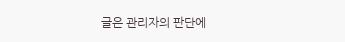글은 관리자의 판단에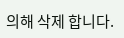의해 삭제 합니다.